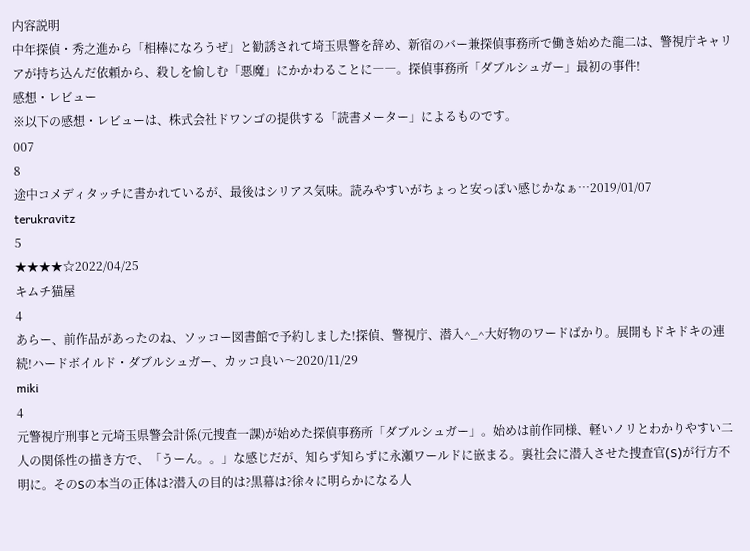内容説明
中年探偵・秀之進から「相棒になろうぜ」と勧誘されて埼玉県警を辞め、新宿のバー兼探偵事務所で働き始めた龍二は、警視庁キャリアが持ち込んだ依頼から、殺しを愉しむ「悪魔」にかかわることに――。探偵事務所「ダブルシュガー」最初の事件!
感想・レビュー
※以下の感想・レビューは、株式会社ドワンゴの提供する「読書メーター」によるものです。
007
8
途中コメディタッチに書かれているが、最後はシリアス気味。読みやすいがちょっと安っぽい感じかなぁ…2019/01/07
terukravitz
5
★★★★☆2022/04/25
キムチ猫屋
4
あらー、前作品があったのね、ソッコー図書館で予約しました!探偵、警視庁、潜入^_^大好物のワードばかり。展開もドキドキの連続!ハードボイルド・ダブルシュガー、カッコ良い〜2020/11/29
miki
4
元警視庁刑事と元埼玉県警会計係(元捜査一課)が始めた探偵事務所「ダブルシュガー」。始めは前作同様、軽いノリとわかりやすい二人の関係性の描き方で、「うーん。。」な感じだが、知らず知らずに永瀬ワールドに嵌まる。裏社会に潜入させた捜査官(S)が行方不明に。そのSの本当の正体は?潜入の目的は?黒幕は?徐々に明らかになる人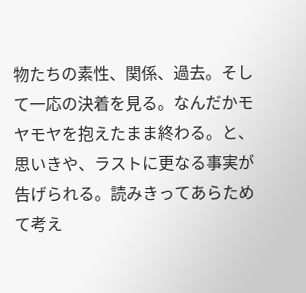物たちの素性、関係、過去。そして一応の決着を見る。なんだかモヤモヤを抱えたまま終わる。と、思いきや、ラストに更なる事実が告げられる。読みきってあらためて考え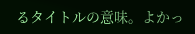るタイトルの意味。よかっ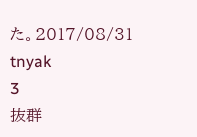た。2017/08/31
tnyak
3
抜群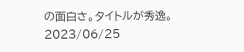の面白さ。タイトルが秀逸。 2023/06/25